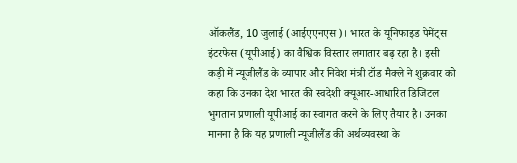ऑकलैंड, 10 जुलाई (आईएएनएस)। भारत के यूनिफाइड पेमेंट्स इंटरफेस (यूपीआई) का वैश्विक विस्तार लगातार बढ़ रहा है। इसी कड़ी में न्यूजीलैंड के व्यापार और निवेश मंत्री टॉड मैक्ले ने शुक्रवार को कहा कि उनका देश भारत की स्वदेशी क्यूआर-आधारित डिजिटल भुगतान प्रणाली यूपीआई का स्वागत करने के लिए तैयार है। उनका मानना है कि यह प्रणाली न्यूजीलैंड की अर्थव्यवस्था के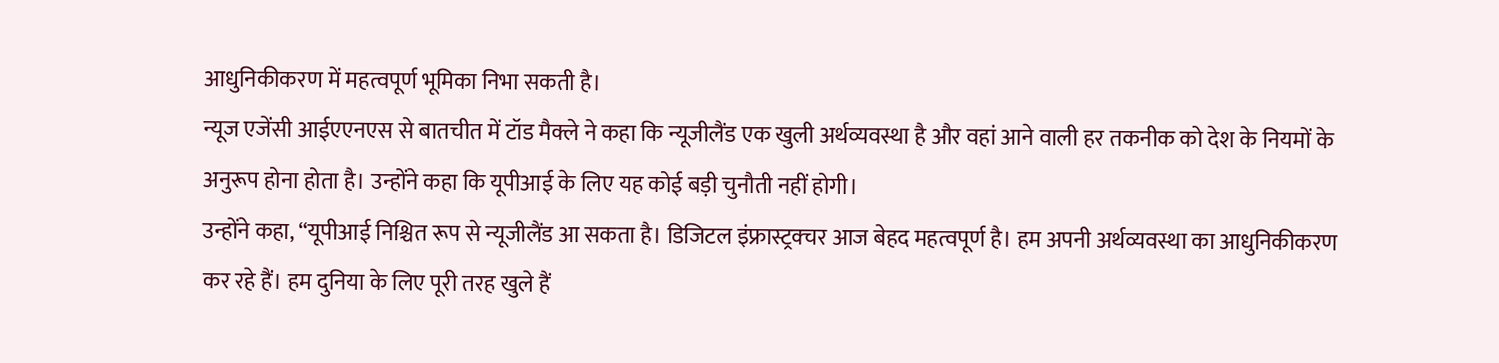आधुनिकीकरण में महत्वपूर्ण भूमिका निभा सकती है।
न्यूज एजेंसी आईएएनएस से बातचीत में टॉड मैक्ले ने कहा कि न्यूजीलैंड एक खुली अर्थव्यवस्था है और वहां आने वाली हर तकनीक को देश के नियमों के अनुरूप होना होता है। उन्होंने कहा कि यूपीआई के लिए यह कोई बड़ी चुनौती नहीं होगी।
उन्होंने कहा, “यूपीआई निश्चित रूप से न्यूजीलैंड आ सकता है। डिजिटल इंफ्रास्ट्रक्चर आज बेहद महत्वपूर्ण है। हम अपनी अर्थव्यवस्था का आधुनिकीकरण कर रहे हैं। हम दुनिया के लिए पूरी तरह खुले हैं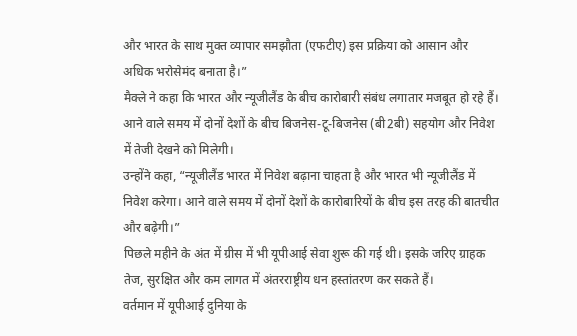और भारत के साथ मुक्त व्यापार समझौता (एफटीए) इस प्रक्रिया को आसान और अधिक भरोसेमंद बनाता है।”
मैक्ले ने कहा कि भारत और न्यूजीलैंड के बीच कारोबारी संबंध लगातार मजबूत हो रहे हैं। आने वाले समय में दोनों देशों के बीच बिजनेस-टू-बिजनेस (बी2बी) सहयोग और निवेश में तेजी देखने को मिलेगी।
उन्होंने कहा, “न्यूजीलैंड भारत में निवेश बढ़ाना चाहता है और भारत भी न्यूजीलैंड में निवेश करेगा। आने वाले समय में दोनों देशों के कारोबारियों के बीच इस तरह की बातचीत और बढ़ेगी।”
पिछले महीने के अंत में ग्रीस में भी यूपीआई सेवा शुरू की गई थी। इसके जरिए ग्राहक तेज, सुरक्षित और कम लागत में अंतरराष्ट्रीय धन हस्तांतरण कर सकते हैं।
वर्तमान में यूपीआई दुनिया के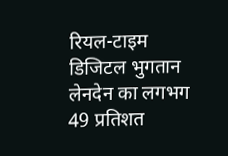रियल-टाइम डिजिटल भुगतान लेनदेन का लगभग 49 प्रतिशत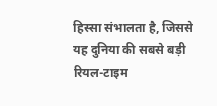हिस्सा संभालता है, जिससे यह दुनिया की सबसे बड़ी रियल-टाइम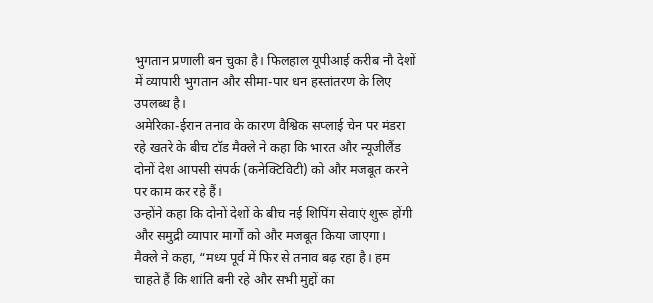भुगतान प्रणाली बन चुका है। फिलहाल यूपीआई करीब नौ देशों में व्यापारी भुगतान और सीमा-पार धन हस्तांतरण के लिए उपलब्ध है।
अमेरिका-ईरान तनाव के कारण वैश्विक सप्लाई चेन पर मंडरा रहे खतरे के बीच टॉड मैक्ले ने कहा कि भारत और न्यूजीलैंड दोनों देश आपसी संपर्क (कनेक्टिविटी) को और मजबूत करने पर काम कर रहे हैं।
उन्होंने कहा कि दोनों देशों के बीच नई शिपिंग सेवाएं शुरू होंगी और समुद्री व्यापार मार्गों को और मजबूत किया जाएगा।
मैक्ले ने कहा, “मध्य पूर्व में फिर से तनाव बढ़ रहा है। हम चाहते हैं कि शांति बनी रहे और सभी मुद्दों का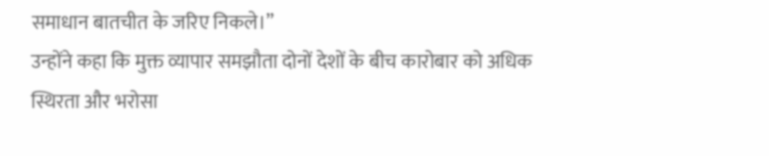समाधान बातचीत के जरिए निकले।”
उन्होंने कहा कि मुक्त व्यापार समझौता दोनों देशों के बीच कारोबार को अधिक स्थिरता और भरोसा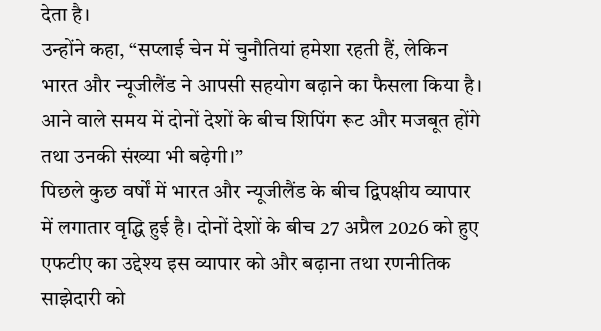देता है।
उन्होंने कहा, “सप्लाई चेन में चुनौतियां हमेशा रहती हैं, लेकिन भारत और न्यूजीलैंड ने आपसी सहयोग बढ़ाने का फैसला किया है। आने वाले समय में दोनों देशों के बीच शिपिंग रूट और मजबूत होंगे तथा उनकी संख्या भी बढ़ेगी।”
पिछले कुछ वर्षों में भारत और न्यूजीलैंड के बीच द्विपक्षीय व्यापार में लगातार वृद्धि हुई है। दोनों देशों के बीच 27 अप्रैल 2026 को हुए एफटीए का उद्देश्य इस व्यापार को और बढ़ाना तथा रणनीतिक साझेदारी को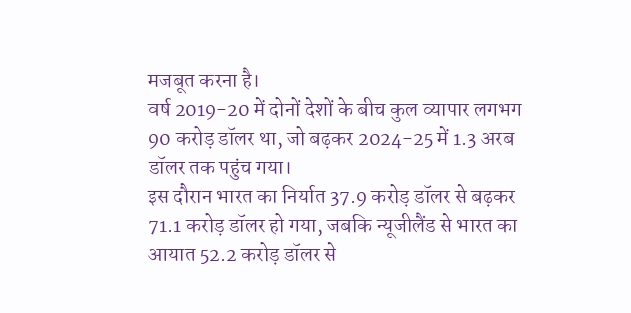मजबूत करना है।
वर्ष 2019-20 में दोनों देशों के बीच कुल व्यापार लगभग 90 करोड़ डॉलर था, जो बढ़कर 2024-25 में 1.3 अरब डॉलर तक पहुंच गया।
इस दौरान भारत का निर्यात 37.9 करोड़ डॉलर से बढ़कर 71.1 करोड़ डॉलर हो गया, जबकि न्यूजीलैंड से भारत का आयात 52.2 करोड़ डॉलर से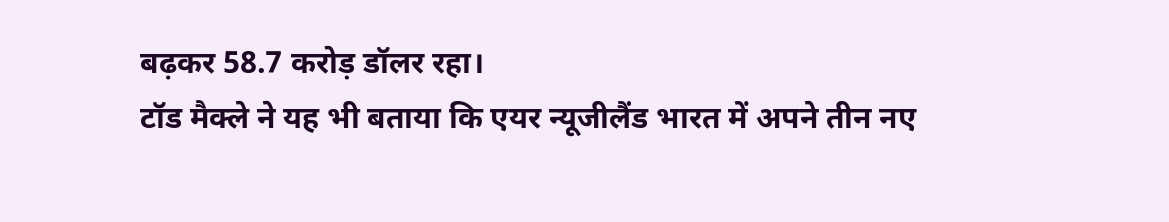बढ़कर 58.7 करोड़ डॉलर रहा।
टॉड मैक्ले ने यह भी बताया कि एयर न्यूजीलैंड भारत में अपने तीन नए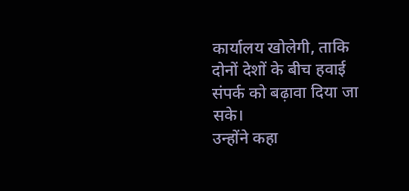कार्यालय खोलेगी, ताकि दोनों देशों के बीच हवाई संपर्क को बढ़ावा दिया जा सके।
उन्होंने कहा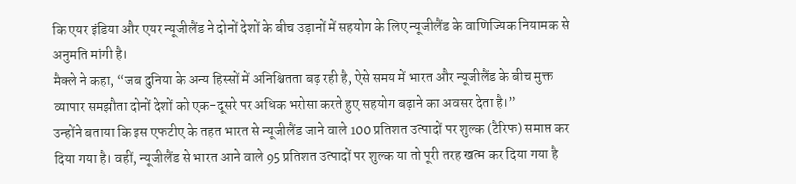कि एयर इंडिया और एयर न्यूजीलैंड ने दोनों देशों के बीच उड़ानों में सहयोग के लिए न्यूजीलैंड के वाणिज्यिक नियामक से अनुमति मांगी है।
मैक्ले ने कहा, “जब दुनिया के अन्य हिस्सों में अनिश्चितता बढ़ रही है, ऐसे समय में भारत और न्यूजीलैंड के बीच मुक्त व्यापार समझौता दोनों देशों को एक-दूसरे पर अधिक भरोसा करते हुए सहयोग बढ़ाने का अवसर देता है।”
उन्होंने बताया कि इस एफटीए के तहत भारत से न्यूजीलैंड जाने वाले 100 प्रतिशत उत्पादों पर शुल्क (टैरिफ) समाप्त कर दिया गया है। वहीं, न्यूजीलैंड से भारत आने वाले 95 प्रतिशत उत्पादों पर शुल्क या तो पूरी तरह खत्म कर दिया गया है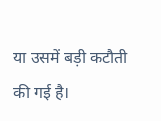या उसमें बड़ी कटौती की गई है।